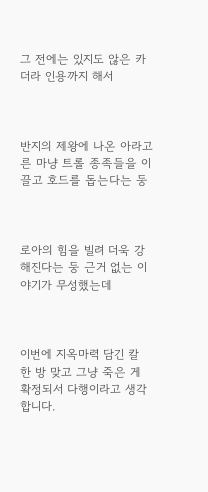그 전에는 있지도 않은 카더라 인용까지 해서



반지의 제왕에 나온 아라고른 마냥 트롤 종족들을 이끌고 호드를 돕는다는 둥



로아의 힘을 빌려 더욱 강해진다는 둥 근거 없는 이야기가 무성했는데



이번에 지옥마력 담긴 칼 한 방 맞고 그냥 죽은 게 확정되서 다행이라고 생각합니다.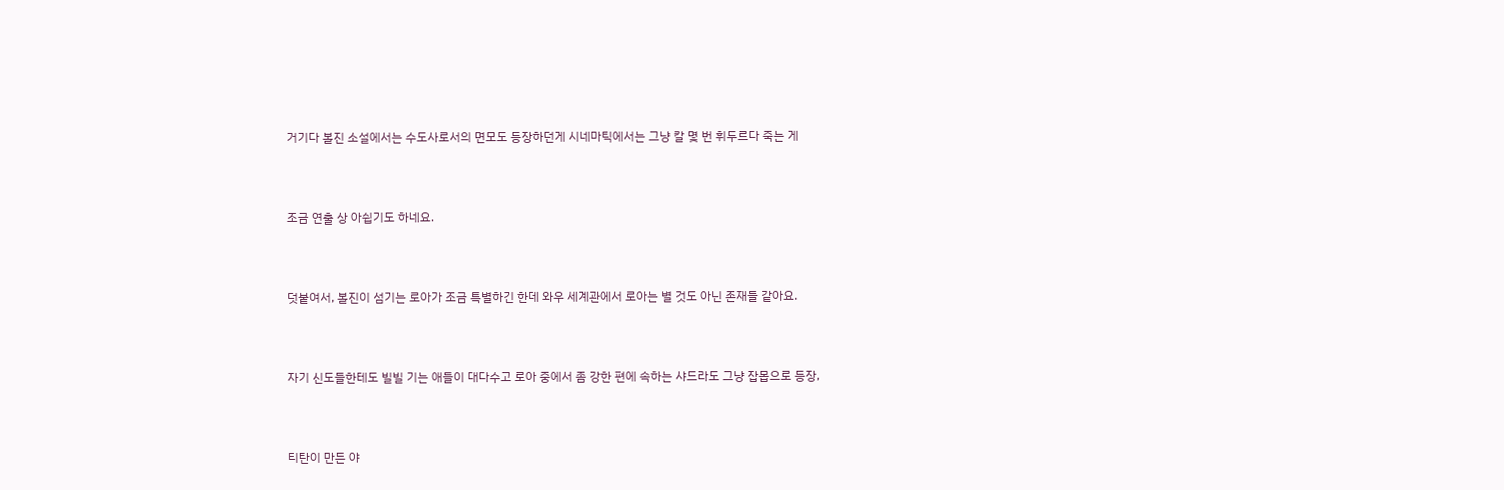거기다 볼진 소설에서는 수도사로서의 면모도 등장하던게 시네마틱에서는 그냥 칼 몇 번 휘두르다 죽는 게



조금 연출 상 아쉽기도 하네요.



덧붙여서, 볼진이 섬기는 로아가 조금 특별하긴 한데 와우 세계관에서 로아는 별 것도 아닌 존재들 같아요.



자기 신도들한테도 빌빌 기는 애들이 대다수고 로아 중에서 좀 강한 편에 속하는 샤드라도 그냥 잡몹으로 등장,



티탄이 만든 야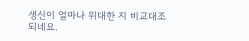생신이 얼마나 위대한 지 비교대조되네요.